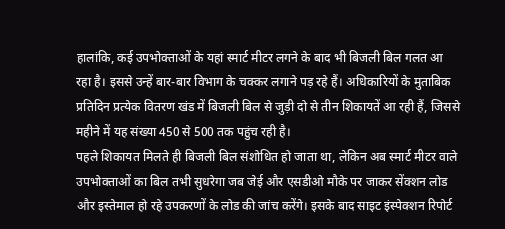हालांकि, कई उपभोक्ताओं के यहां स्मार्ट मीटर लगने के बाद भी बिजली बिल गलत आ रहा है। इससे उन्हें बार-बार विभाग के चक्कर लगाने पड़ रहे हैं। अधिकारियों के मुताबिक प्रतिदिन प्रत्येक वितरण खंड में बिजली बिल से जुड़ी दो से तीन शिकायतें आ रही हैं, जिससे महीने में यह संख्या 450 से 500 तक पहुंच रही है।
पहले शिकायत मिलते ही बिजली बिल संशोधित हो जाता था, लेकिन अब स्मार्ट मीटर वाले उपभोक्ताओं का बिल तभी सुधरेगा जब जेई और एसडीओ मौके पर जाकर सेंक्शन लोड और इस्तेमाल हो रहे उपकरणों के लोड की जांच करेंगे। इसके बाद साइट इंस्पेक्शन रिपोर्ट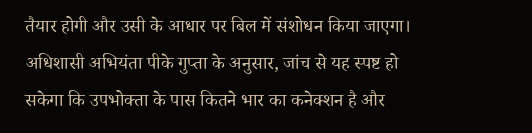तैयार होगी और उसी के आधार पर बिल में संशोधन किया जाएगा।
अधिशासी अभियंता पीके गुप्ता के अनुसार, जांच से यह स्पष्ट हो सकेगा कि उपभोक्ता के पास कितने भार का कनेक्शन है और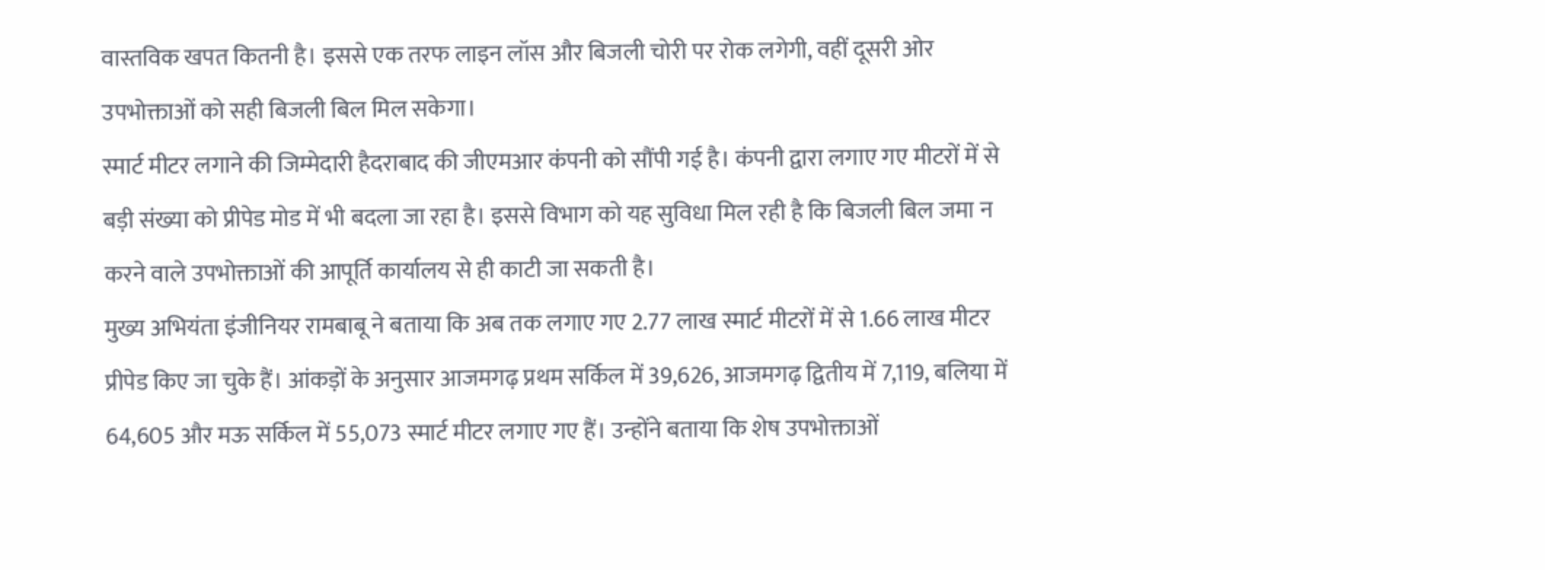वास्तविक खपत कितनी है। इससे एक तरफ लाइन लॉस और बिजली चोरी पर रोक लगेगी, वहीं दूसरी ओर उपभोक्ताओं को सही बिजली बिल मिल सकेगा।
स्मार्ट मीटर लगाने की जिम्मेदारी हैदराबाद की जीएमआर कंपनी को सौंपी गई है। कंपनी द्वारा लगाए गए मीटरों में से बड़ी संख्या को प्रीपेड मोड में भी बदला जा रहा है। इससे विभाग को यह सुविधा मिल रही है कि बिजली बिल जमा न करने वाले उपभोक्ताओं की आपूर्ति कार्यालय से ही काटी जा सकती है।
मुख्य अभियंता इंजीनियर रामबाबू ने बताया कि अब तक लगाए गए 2.77 लाख स्मार्ट मीटरों में से 1.66 लाख मीटर प्रीपेड किए जा चुके हैं। आंकड़ों के अनुसार आजमगढ़ प्रथम सर्किल में 39,626, आजमगढ़ द्वितीय में 7,119, बलिया में 64,605 और मऊ सर्किल में 55,073 स्मार्ट मीटर लगाए गए हैं। उन्होंने बताया कि शेष उपभोक्ताओं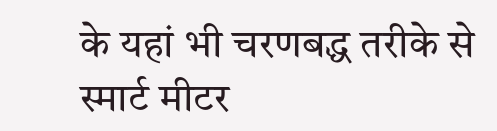के यहां भी चरणबद्ध तरीके से स्मार्ट मीटर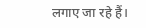लगाए जा रहे हैं।